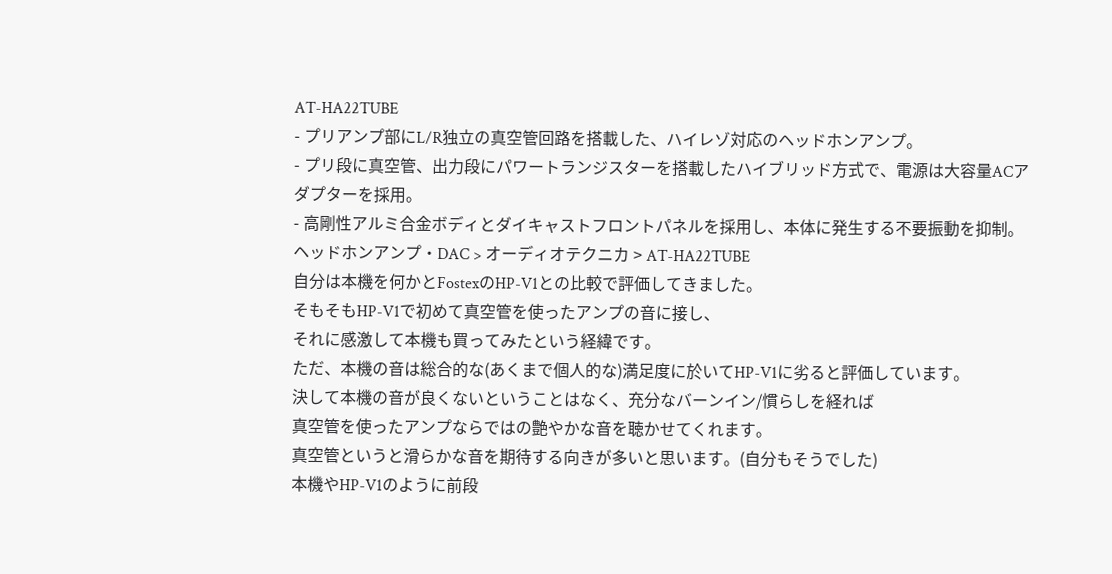AT-HA22TUBE
- プリアンプ部にL/R独立の真空管回路を搭載した、ハイレゾ対応のヘッドホンアンプ。
- プリ段に真空管、出力段にパワートランジスターを搭載したハイブリッド方式で、電源は大容量ACアダプターを採用。
- 高剛性アルミ合金ボディとダイキャストフロントパネルを採用し、本体に発生する不要振動を抑制。
ヘッドホンアンプ・DAC > オーディオテクニカ > AT-HA22TUBE
自分は本機を何かとFostexのHP-V1との比較で評価してきました。
そもそもHP-V1で初めて真空管を使ったアンプの音に接し、
それに感激して本機も買ってみたという経緯です。
ただ、本機の音は総合的な(あくまで個人的な)満足度に於いてHP-V1に劣ると評価しています。
決して本機の音が良くないということはなく、充分なバーンイン/慣らしを経れば
真空管を使ったアンプならではの艶やかな音を聴かせてくれます。
真空管というと滑らかな音を期待する向きが多いと思います。(自分もそうでした)
本機やHP-V1のように前段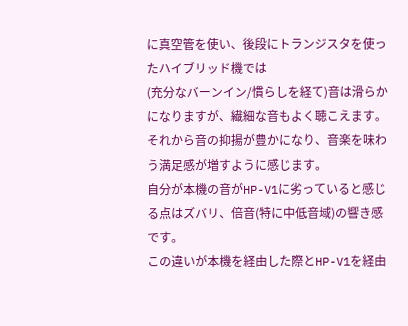に真空管を使い、後段にトランジスタを使ったハイブリッド機では
(充分なバーンイン/慣らしを経て)音は滑らかになりますが、繊細な音もよく聴こえます。
それから音の抑揚が豊かになり、音楽を味わう満足感が増すように感じます。
自分が本機の音がHP-V1に劣っていると感じる点はズバリ、倍音(特に中低音域)の響き感です。
この違いが本機を経由した際とHP-V1を経由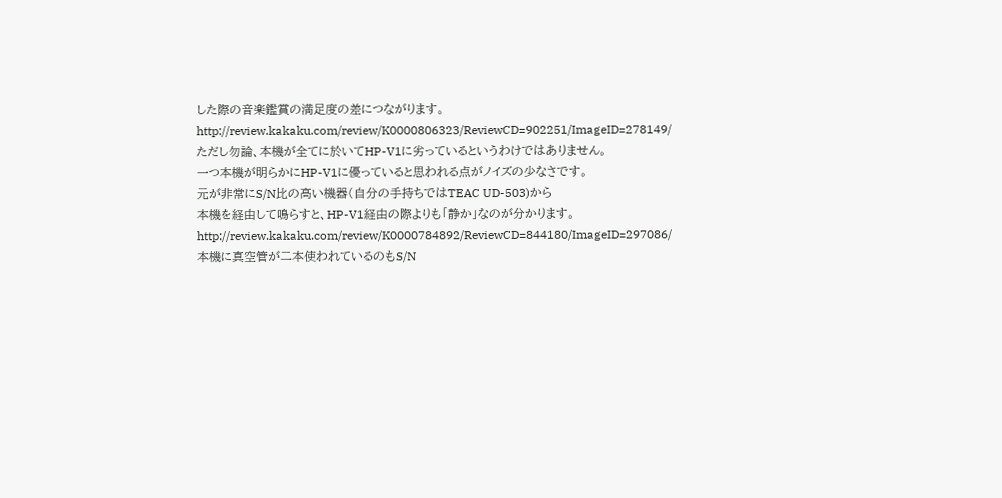した際の音楽鑑賞の満足度の差につながります。
http://review.kakaku.com/review/K0000806323/ReviewCD=902251/ImageID=278149/
ただし勿論、本機が全てに於いてHP-V1に劣っているというわけではありません。
一つ本機が明らかにHP-V1に優っていると思われる点がノイズの少なさです。
元が非常にS/N比の高い機器(自分の手持ちではTEAC UD-503)から
本機を経由して鳴らすと、HP-V1経由の際よりも「静か」なのが分かります。
http://review.kakaku.com/review/K0000784892/ReviewCD=844180/ImageID=297086/
本機に真空管が二本使われているのもS/N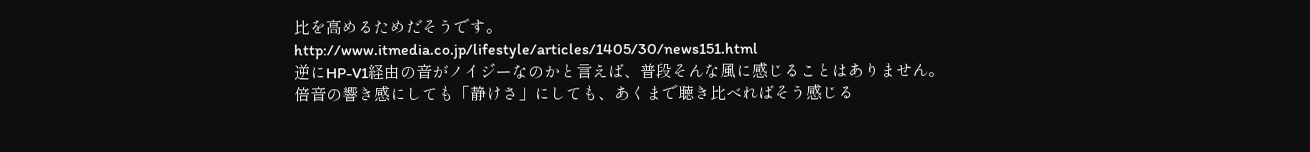比を高めるためだそうです。
http://www.itmedia.co.jp/lifestyle/articles/1405/30/news151.html
逆にHP-V1経由の音がノイジーなのかと言えば、普段そんな風に感じることはありません。
倍音の響き感にしても「静けさ」にしても、あくまで聴き比べればそう感じる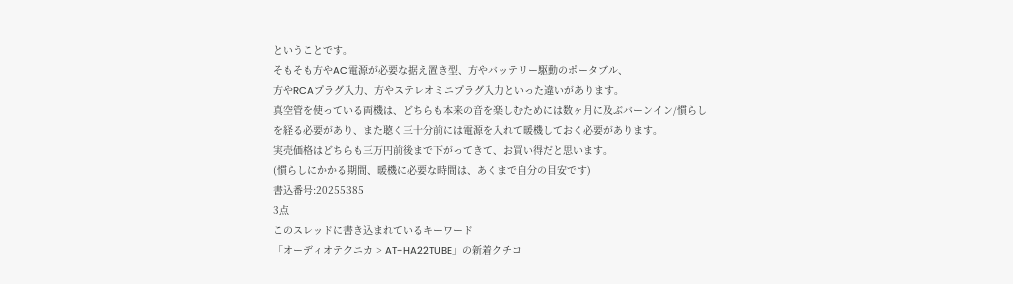ということです。
そもそも方やAC電源が必要な据え置き型、方やバッテリー駆動のポータブル、
方やRCAプラグ入力、方やステレオミニプラグ入力といった違いがあります。
真空管を使っている両機は、どちらも本来の音を楽しむためには数ヶ月に及ぶバーンイン/慣らし
を経る必要があり、また聴く三十分前には電源を入れて暖機しておく必要があります。
実売価格はどちらも三万円前後まで下がってきて、お買い得だと思います。
(慣らしにかかる期間、暖機に必要な時間は、あくまで自分の目安です)
書込番号:20255385
3点
このスレッドに書き込まれているキーワード
「オーディオテクニカ > AT-HA22TUBE」の新着クチコ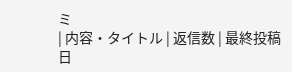ミ
| 内容・タイトル | 返信数 | 最終投稿日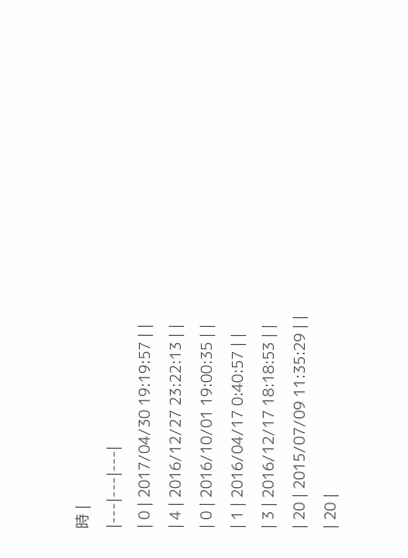時 |
|---|---|---|
| 0 | 2017/04/30 19:19:57 | |
| 4 | 2016/12/27 23:22:13 | |
| 0 | 2016/10/01 19:00:35 | |
| 1 | 2016/04/17 0:40:57 | |
| 3 | 2016/12/17 18:18:53 | |
| 20 | 2015/07/09 11:35:29 | |
| 20 |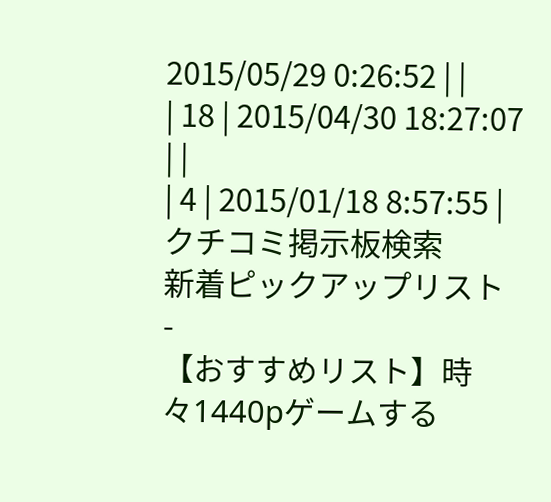2015/05/29 0:26:52 | |
| 18 | 2015/04/30 18:27:07 | |
| 4 | 2015/01/18 8:57:55 |
クチコミ掲示板検索
新着ピックアップリスト
-
【おすすめリスト】時々1440pゲームする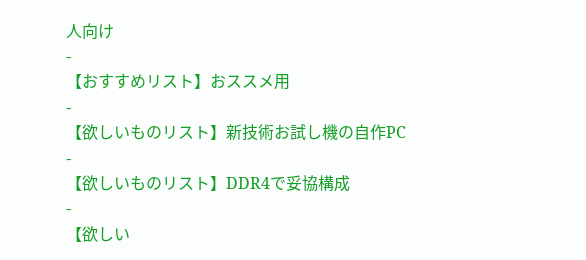人向け
-
【おすすめリスト】おススメ用
-
【欲しいものリスト】新技術お試し機の自作PC
-
【欲しいものリスト】DDR4で妥協構成
-
【欲しい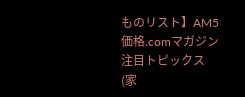ものリスト】AM5
価格.comマガジン
注目トピックス
(家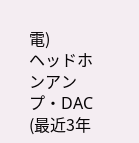電)
ヘッドホンアンプ・DAC
(最近3年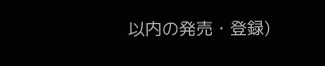以内の発売・登録)